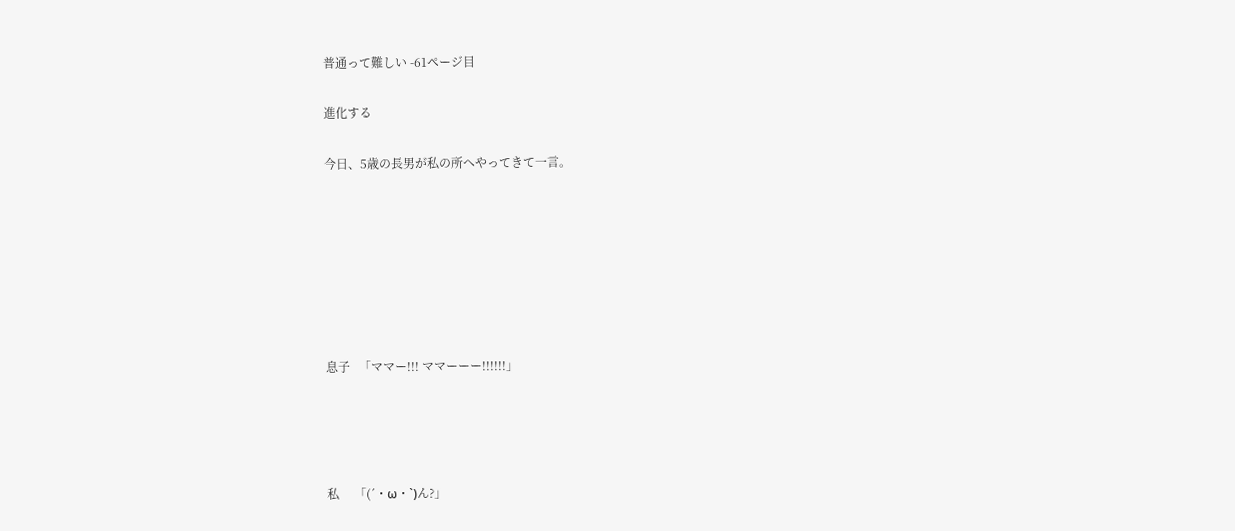普通って難しい -61ページ目

進化する

今日、5歳の長男が私の所へやってきて一言。







息子   「ママー!!! ママーーー!!!!!!」




私     「(´・ω・`)ん?」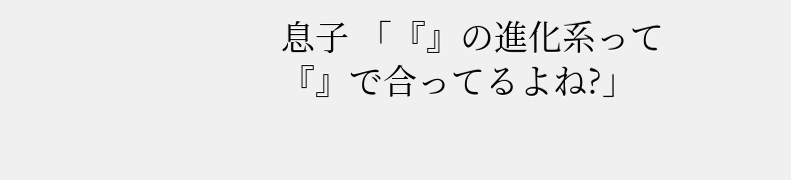息子 「『』の進化系って『』で合ってるよね?」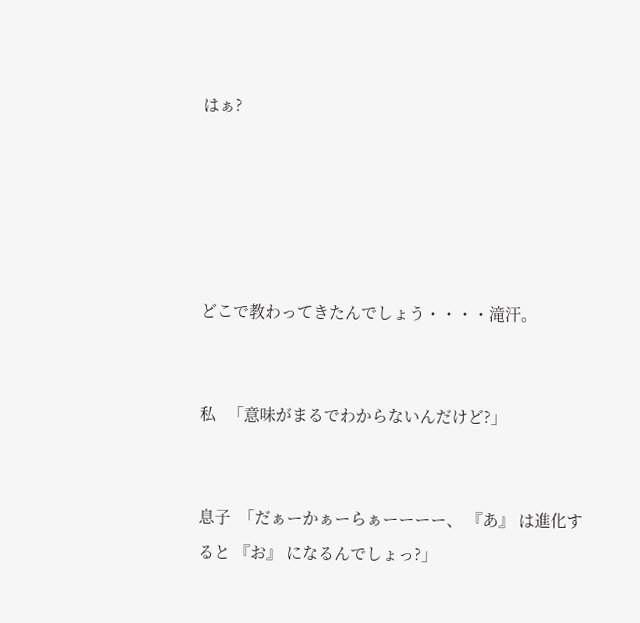はぁ?





どこで教わってきたんでしょう・・・・滝汗。


私   「意味がまるでわからないんだけど?」


息子  「だぁーかぁーらぁーーーー、 『あ』 は進化すると 『お』 になるんでしょっ?」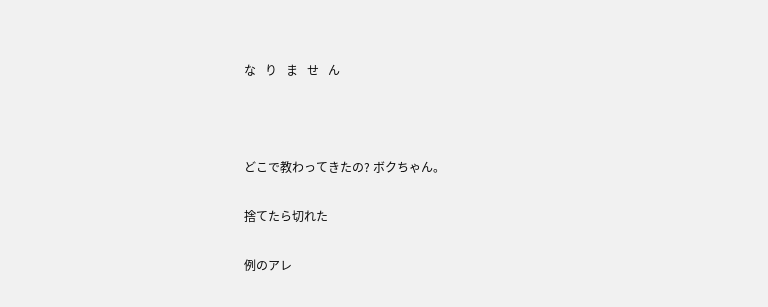な   り   ま   せ   ん



どこで教わってきたの? ボクちゃん。

捨てたら切れた

例のアレ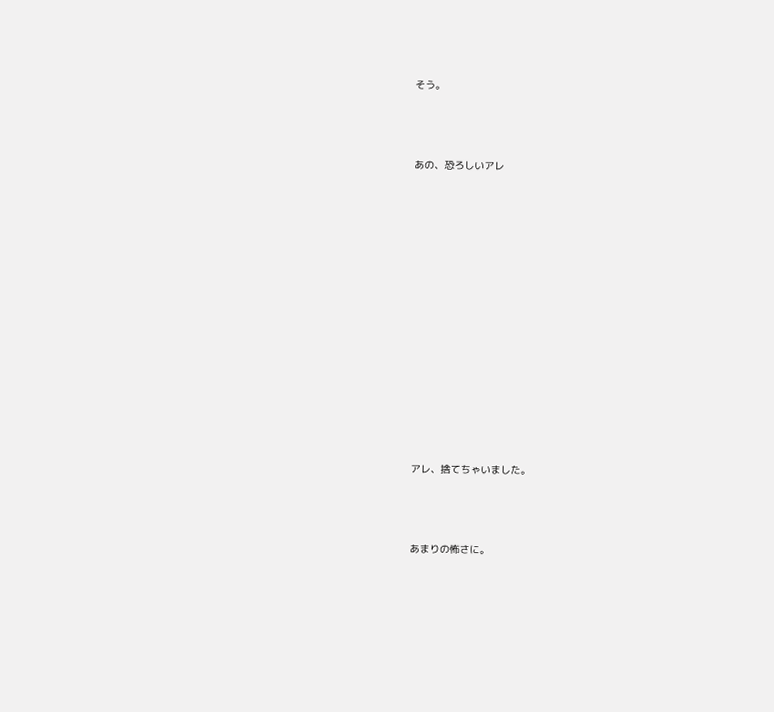そう。




あの、恐ろしいアレ


















アレ、捨てちゃいました。




あまりの怖さに。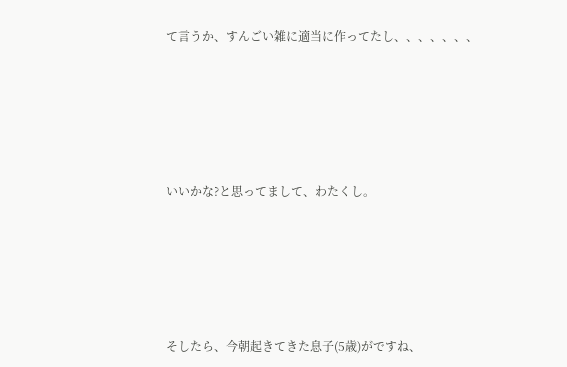て言うか、すんごい雑に適当に作ってたし、、、、、、、







いいかな?と思ってまして、わたくし。







そしたら、今朝起きてきた息子(5歳)がですね、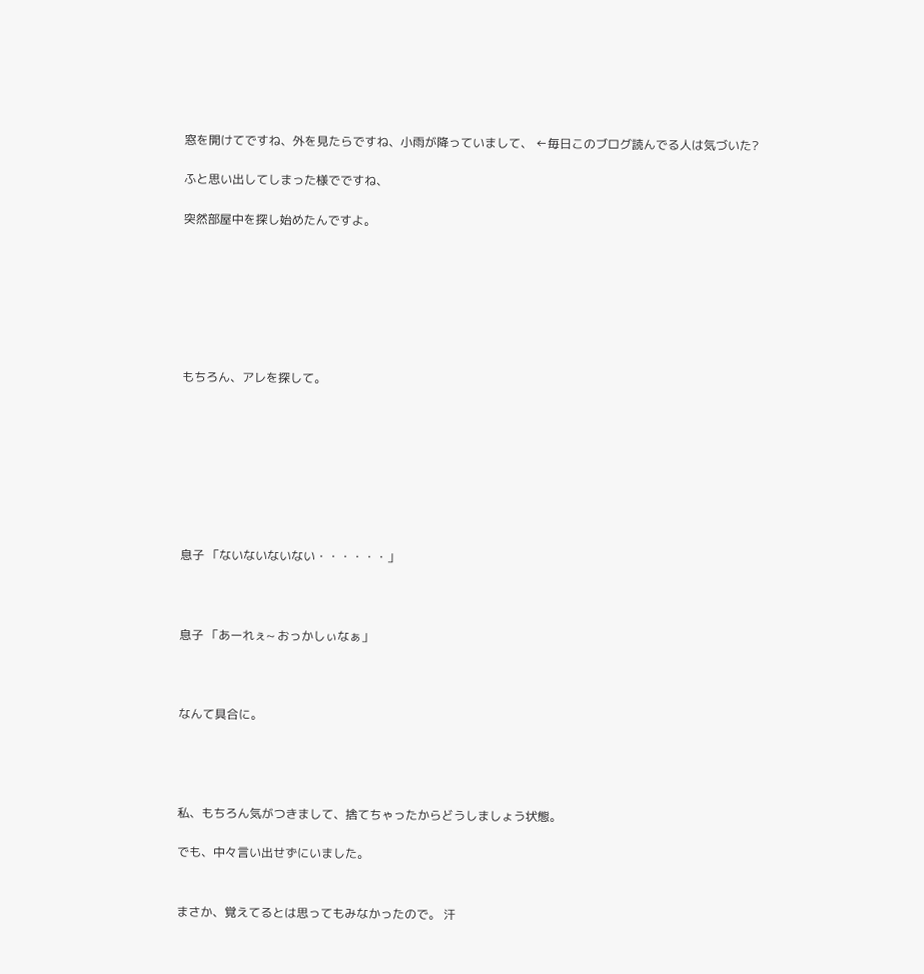窓を開けてですね、外を見たらですね、小雨が降っていまして、 ←毎日このブログ読んでる人は気づいた?

ふと思い出してしまった様でですね、

突然部屋中を探し始めたんですよ。







もちろん、アレを探して。








息子 「ないないないない・・・・・・」



息子 「あーれぇ~ おっかしぃなぁ」



なんて具合に。




私、もちろん気がつきまして、捨てちゃったからどうしましょう状態。

でも、中々言い出せずにいました。


まさか、覚えてるとは思ってもみなかったので。 汗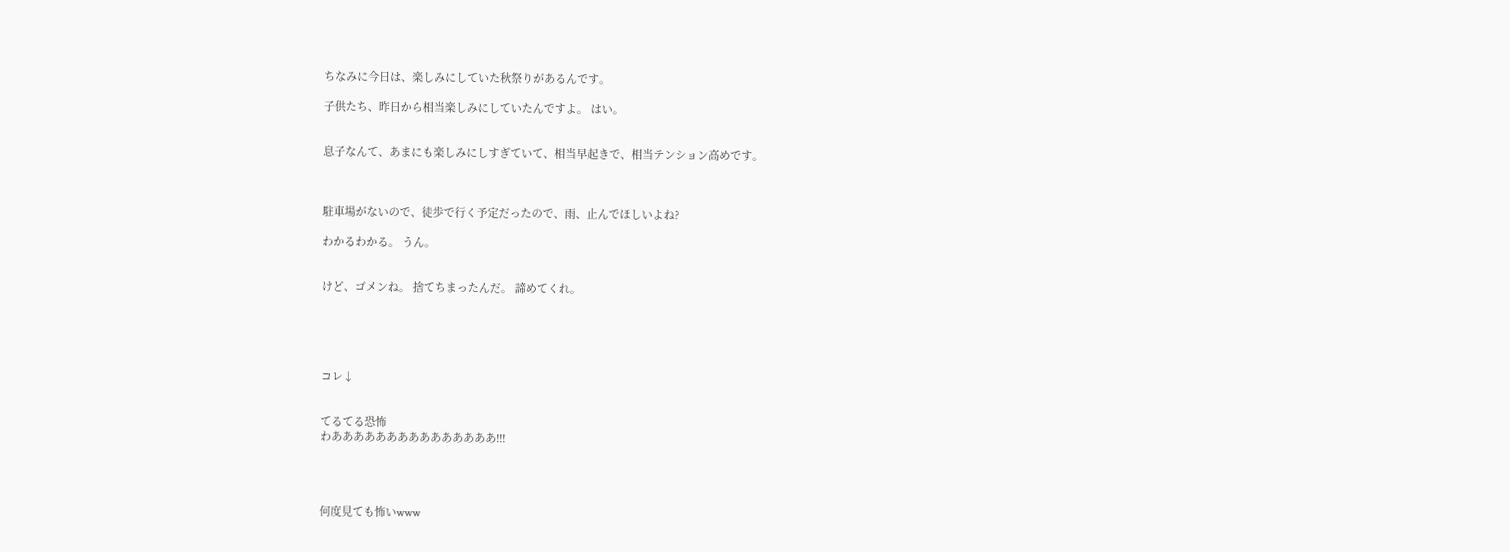ちなみに今日は、楽しみにしていた秋祭りがあるんです。

子供たち、昨日から相当楽しみにしていたんですよ。 はい。


息子なんて、あまにも楽しみにしすぎていて、相当早起きで、相当テンション高めです。



駐車場がないので、徒歩で行く予定だったので、雨、止んでほしいよね?

わかるわかる。 うん。


けど、ゴメンね。 捨てちまったんだ。 諦めてくれ。





コレ↓


てるてる恐怖
わあああああああああああああああ!!!




何度見ても怖いwww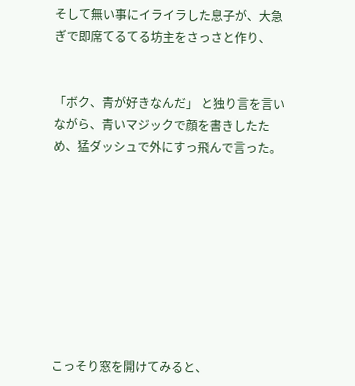そして無い事にイライラした息子が、大急ぎで即席てるてる坊主をさっさと作り、


「ボク、青が好きなんだ」 と独り言を言いながら、青いマジックで顔を書きしたため、猛ダッシュで外にすっ飛んで言った。









こっそり窓を開けてみると、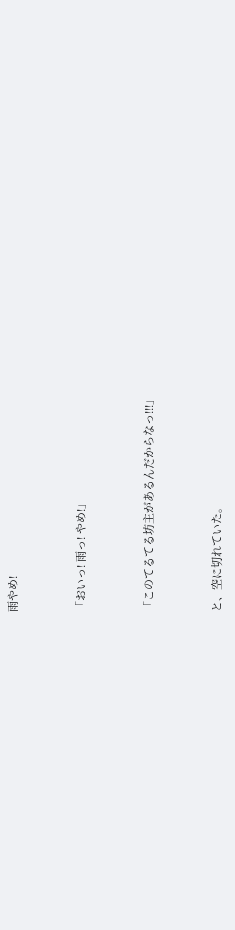雨やめ!


「おいっ! 雨っ! やめ!」


「このてるてる坊主があるんだからなっ!!!」


と、空に切れていた。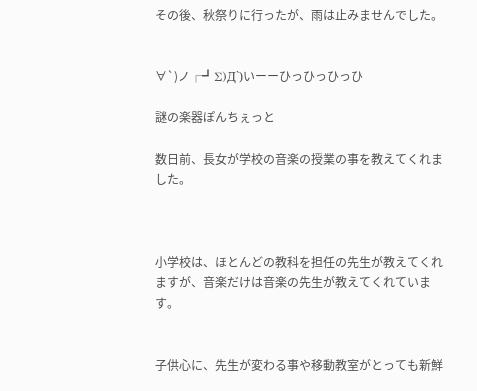その後、秋祭りに行ったが、雨は止みませんでした。


∀`)ノ┌┛Σ)Д`)いーーひっひっひっひ

謎の楽器ぽんちぇっと

数日前、長女が学校の音楽の授業の事を教えてくれました。



小学校は、ほとんどの教科を担任の先生が教えてくれますが、音楽だけは音楽の先生が教えてくれています。


子供心に、先生が変わる事や移動教室がとっても新鮮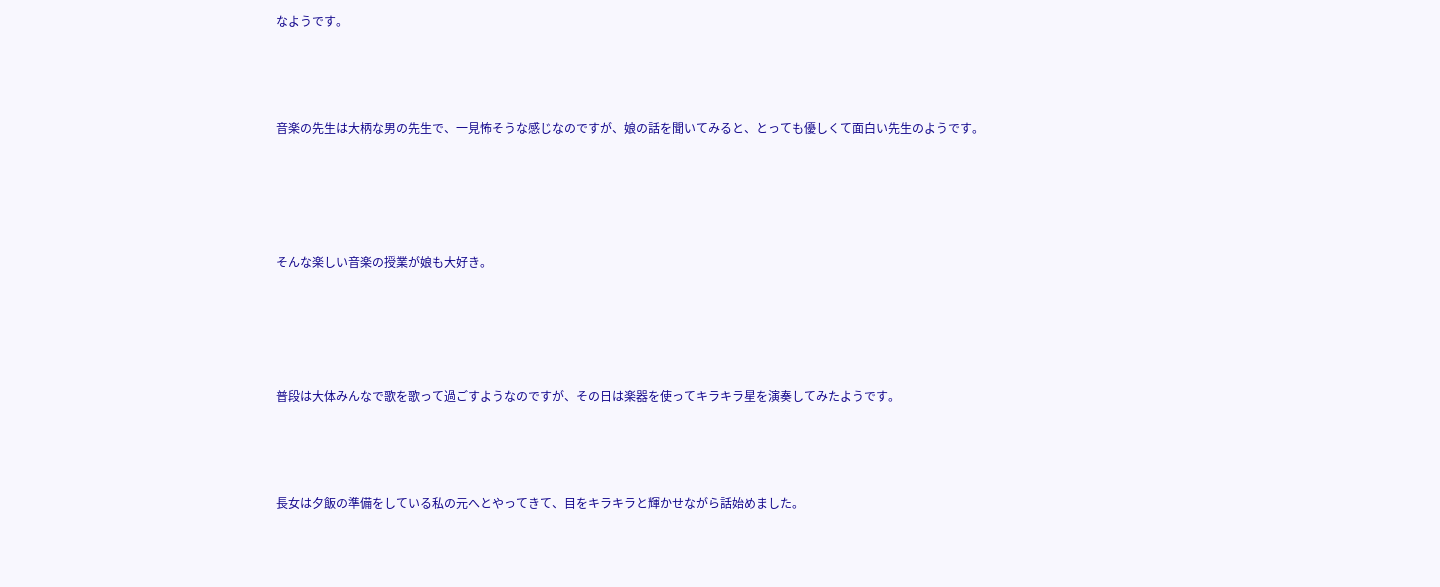なようです。



音楽の先生は大柄な男の先生で、一見怖そうな感じなのですが、娘の話を聞いてみると、とっても優しくて面白い先生のようです。




そんな楽しい音楽の授業が娘も大好き。




普段は大体みんなで歌を歌って過ごすようなのですが、その日は楽器を使ってキラキラ星を演奏してみたようです。



長女は夕飯の準備をしている私の元へとやってきて、目をキラキラと輝かせながら話始めました。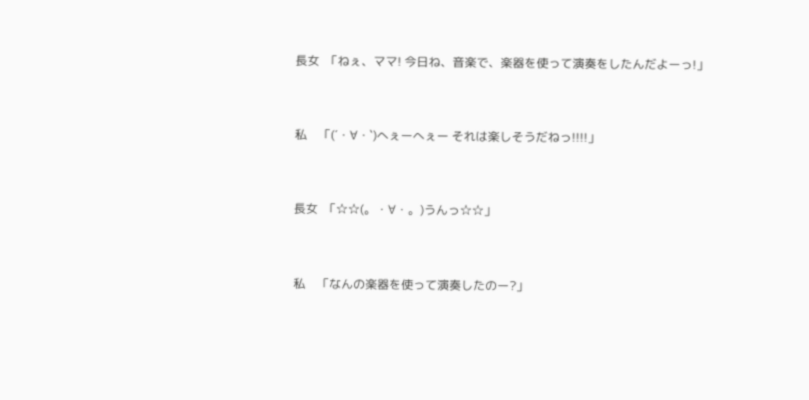長女  「ねぇ、ママ! 今日ね、音楽で、楽器を使って演奏をしたんだよーっ!」


私    「(´・∀・`)へぇーへぇー それは楽しそうだねっ!!!!」


長女  「☆☆(。・∀・。)うんっ☆☆」


私    「なんの楽器を使って演奏したのー?」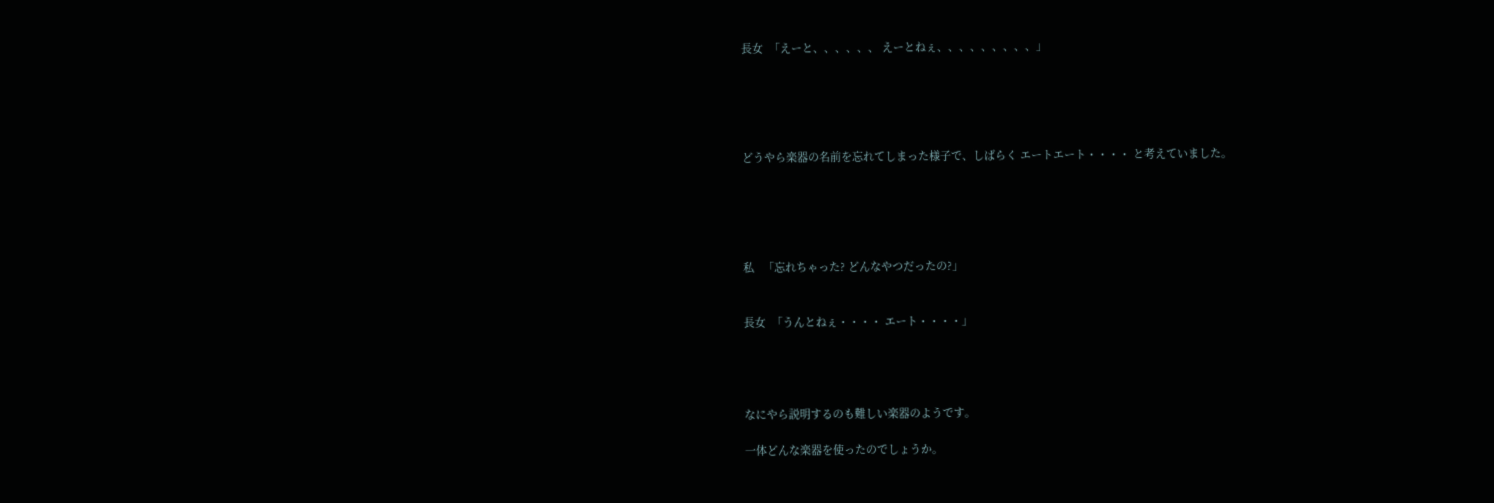長女  「えーと、、、、、、 えーとねぇ、、、、、、、、、」





どうやら楽器の名前を忘れてしまった様子で、しばらく エートエート・・・・ と考えていました。





私   「忘れちゃった? どんなやつだったの?」


長女  「うんとねぇ・・・・ エート・・・・」




なにやら説明するのも難しい楽器のようです。

一体どんな楽器を使ったのでしょうか。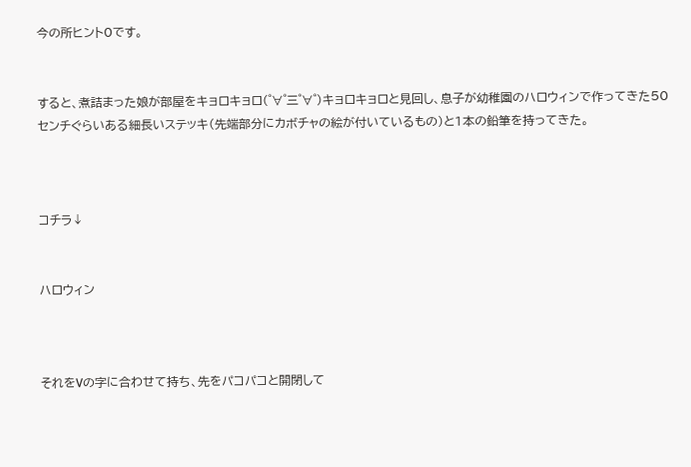今の所ヒント0です。


すると、煮詰まった娘が部屋をキョロキョロ(゜∀゜三゜∀゜)キョロキョロと見回し、息子が幼稚園のハロウィンで作ってきた50センチぐらいある細長いステッキ(先端部分にカボチャの絵が付いているもの)と1本の鉛筆を持ってきた。



コチラ↓


ハロウィン



それをVの字に合わせて持ち、先をパコパコと開閉して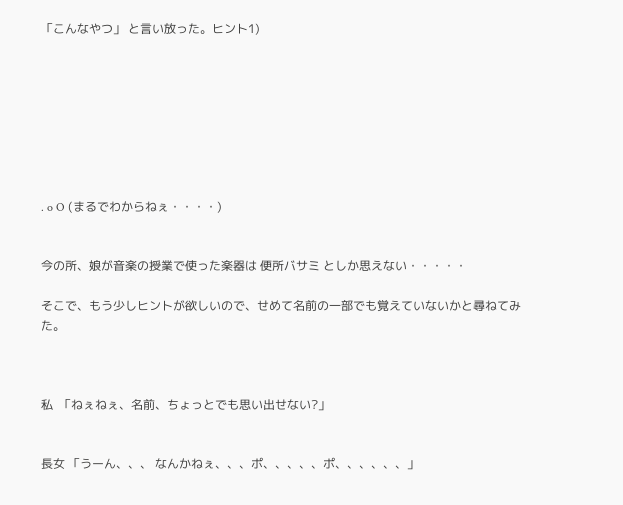「こんなやつ」 と言い放った。ヒント1)








. o O (まるでわからねぇ・・・・)


今の所、娘が音楽の授業で使った楽器は 便所バサミ としか思えない・・・・・

そこで、もう少しヒントが欲しいので、せめて名前の一部でも覚えていないかと尋ねてみた。



私  「ねぇねぇ、名前、ちょっとでも思い出せない?」


長女 「うーん、、、 なんかねぇ、、、ポ、、、、、ポ、、、、、、」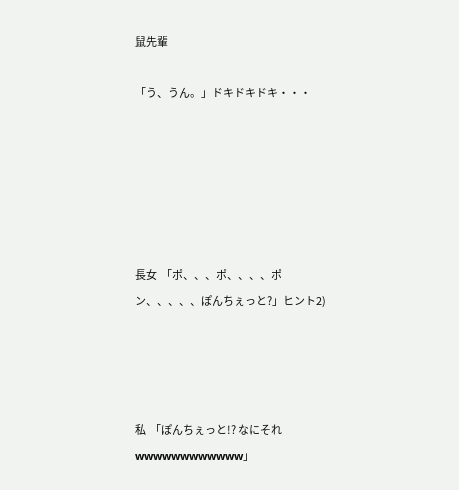鼠先輩

「う、うん。」ドキドキドキ・・・






長女  「ポ、、、ポ、、、、ポン、、、、、ぽんちぇっと?」ヒント2)




私  「ぽんちぇっと!? なにそれwwwwwwwwwwww」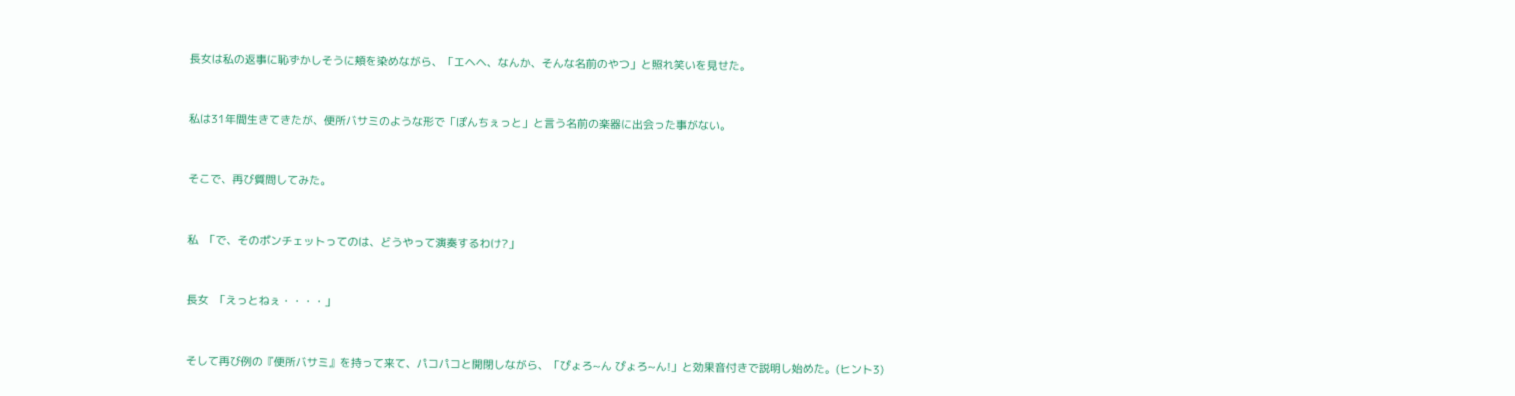長女は私の返事に恥ずかしそうに頬を染めながら、「エヘヘ、なんか、そんな名前のやつ」と照れ笑いを見せた。



私は31年間生きてきたが、便所バサミのような形で「ぽんちぇっと」と言う名前の楽器に出会った事がない。



そこで、再び質問してみた。



私  「で、そのポンチェットってのは、どうやって演奏するわけ?」



長女  「えっとねぇ・・・・」



そして再び例の『便所バサミ』を持って来て、パコパコと開閉しながら、「ぴょろ~ん ぴょろ~ん!」と効果音付きで説明し始めた。(ヒント3)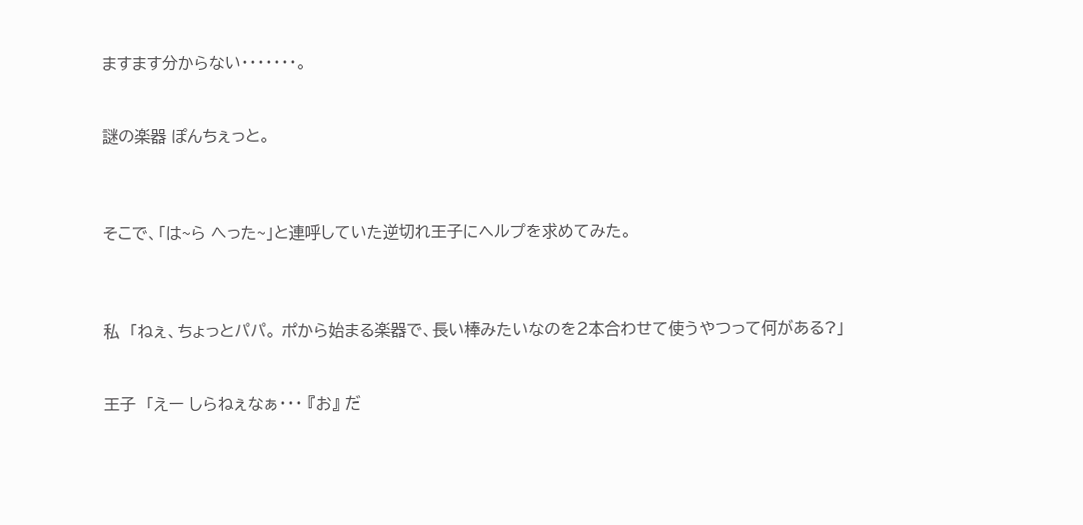ますます分からない・・・・・・・。


謎の楽器 ぽんちぇっと。



そこで、「は~ら へった~」と連呼していた逆切れ王子にヘルプを求めてみた。



私  「ねぇ、ちょっとパパ。 ポから始まる楽器で、長い棒みたいなのを2本合わせて使うやつって何がある?」


王子  「えー しらねぇなぁ・・・ 『お』 だ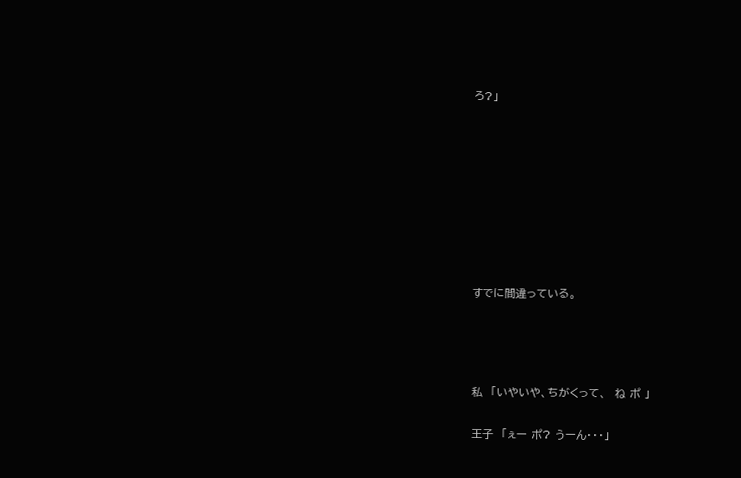ろ?」













すでに間違っている。






私  「いやいや、ちがくって、  ね ポ 」


王子  「ぇー ポ? うーん・・・」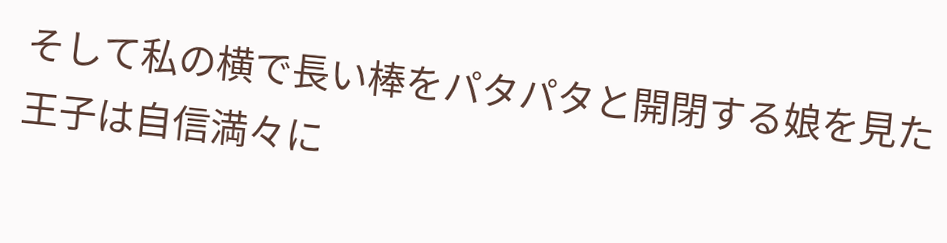そして私の横で長い棒をパタパタと開閉する娘を見た王子は自信満々に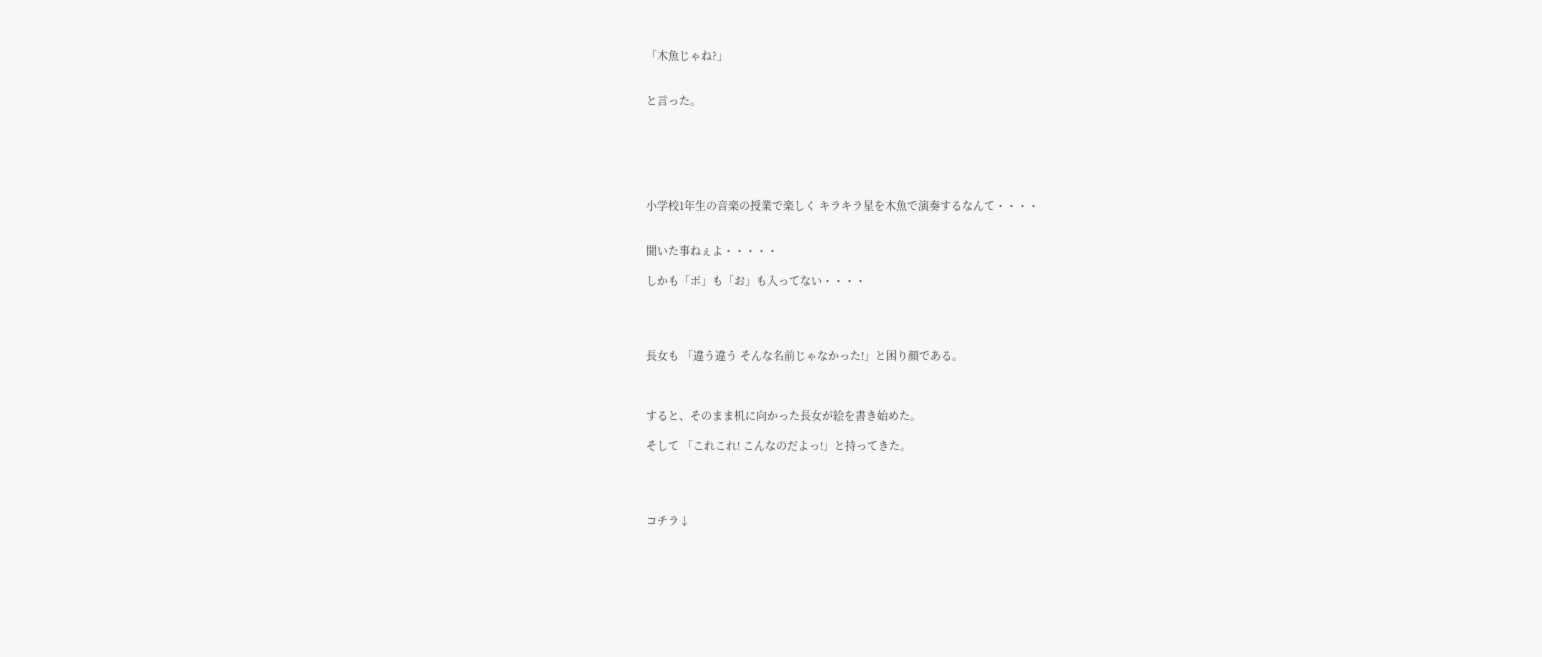「木魚じゃね?」


と言った。






小学校1年生の音楽の授業で楽しく キラキラ星を木魚で演奏するなんて・・・・


聞いた事ねぇよ・・・・・

しかも「ポ」も「お」も入ってない・・・・




長女も 「違う違う そんな名前じゃなかった!」と困り顔である。



すると、そのまま机に向かった長女が絵を書き始めた。

そして 「これこれ! こんなのだよっ!」と持ってきた。




コチラ↓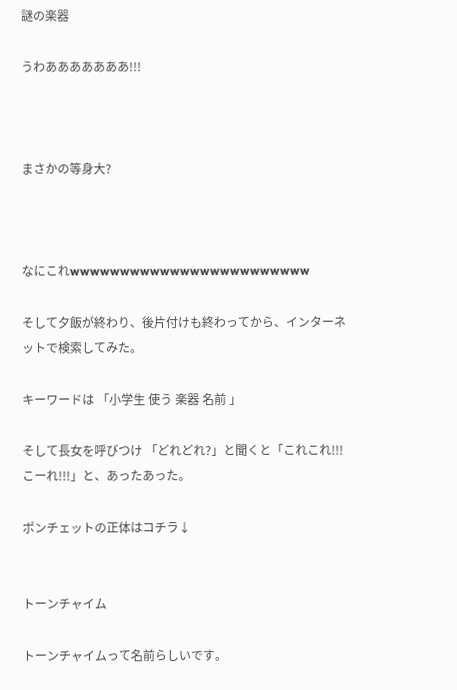謎の楽器

うわあああああああ!!!



まさかの等身大?



なにこれwwwwwwwwwwwwwwwwwwwwwwww

そして夕飯が終わり、後片付けも終わってから、インターネットで検索してみた。

キーワードは 「小学生 使う 楽器 名前 」

そして長女を呼びつけ 「どれどれ?」と聞くと「これこれ!!! こーれ!!!」と、あったあった。

ポンチェットの正体はコチラ↓


トーンチャイム

トーンチャイムって名前らしいです。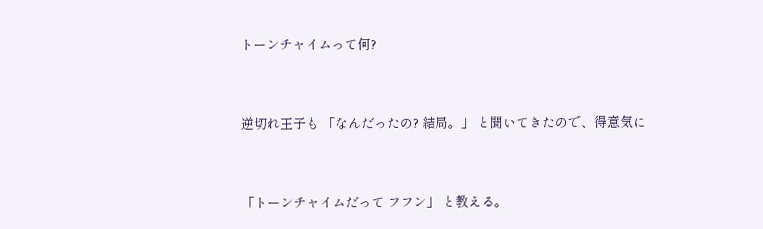トーンチャイムって何?


逆切れ王子も 「なんだったの? 結局。」 と聞いてきたので、得意気に


「トーンチャイムだって フフン」 と教える。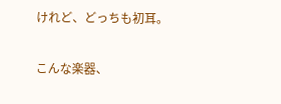けれど、どっちも初耳。

こんな楽器、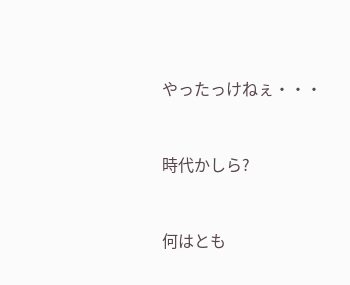やったっけねぇ・・・


時代かしら?


何はとも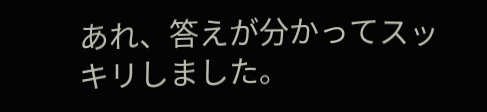あれ、答えが分かってスッキリしました。